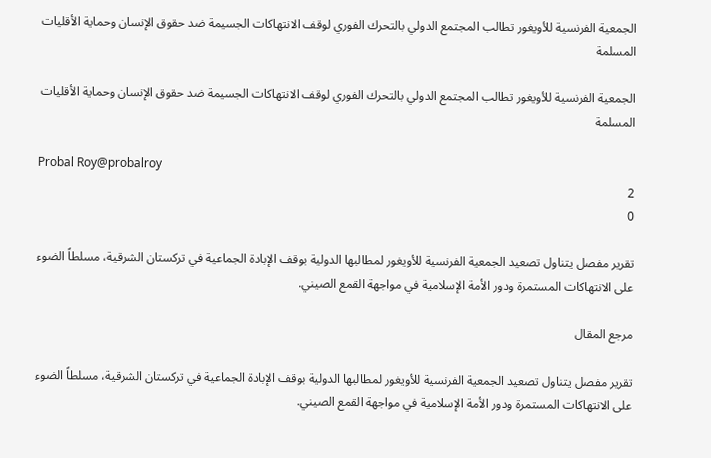الجمعية الفرنسية للأويغور تطالب المجتمع الدولي بالتحرك الفوري لوقف الانتهاكات الجسيمة ضد حقوق الإنسان وحماية الأقليات المسلمة

الجمعية الفرنسية للأويغور تطالب المجتمع الدولي بالتحرك الفوري لوقف الانتهاكات الجسيمة ضد حقوق الإنسان وحماية الأقليات المسلمة

Probal Roy@probalroy
2
0

تقرير مفصل يتناول تصعيد الجمعية الفرنسية للأويغور لمطالبها الدولية بوقف الإبادة الجماعية في تركستان الشرقية، مسلطاً الضوء على الانتهاكات المستمرة ودور الأمة الإسلامية في مواجهة القمع الصيني.

مرجع المقال

تقرير مفصل يتناول تصعيد الجمعية الفرنسية للأويغور لمطالبها الدولية بوقف الإبادة الجماعية في تركستان الشرقية، مسلطاً الضوء على الانتهاكات المستمرة ودور الأمة الإسلامية في مواجهة القمع الصيني.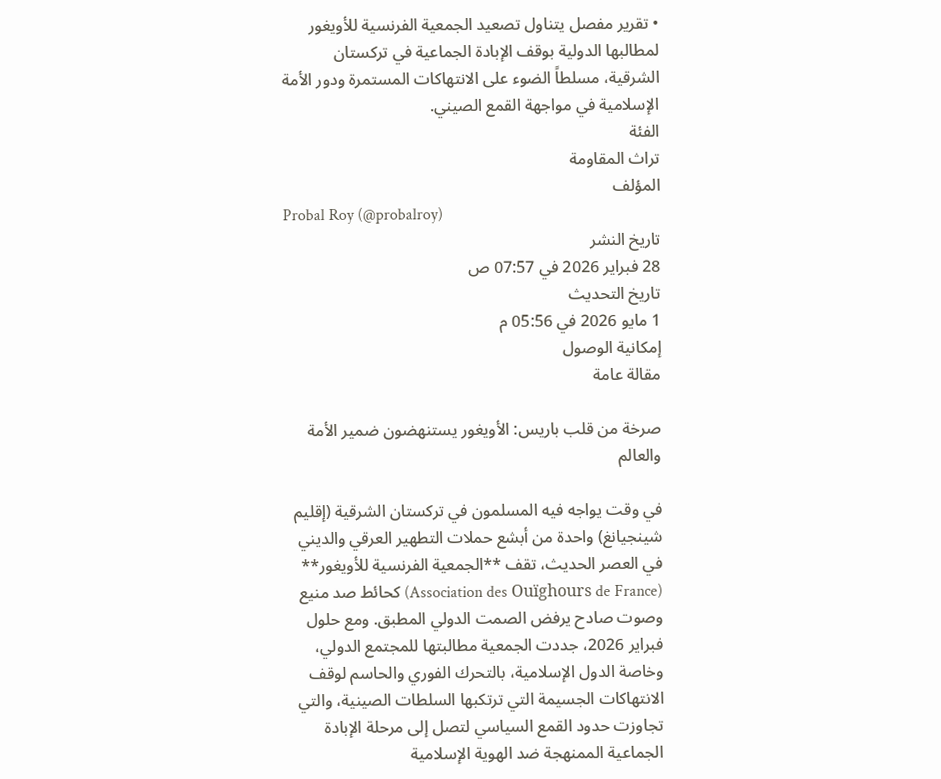• تقرير مفصل يتناول تصعيد الجمعية الفرنسية للأويغور لمطالبها الدولية بوقف الإبادة الجماعية في تركستان الشرقية، مسلطاً الضوء على الانتهاكات المستمرة ودور الأمة الإسلامية في مواجهة القمع الصيني.
الفئة
تراث المقاومة
المؤلف
Probal Roy (@probalroy)
تاريخ النشر
28 فبراير 2026 في 07:57 ص
تاريخ التحديث
1 مايو 2026 في 05:56 م
إمكانية الوصول
مقالة عامة

صرخة من قلب باريس: الأويغور يستنهضون ضمير الأمة والعالم

في وقت يواجه فيه المسلمون في تركستان الشرقية (إقليم شينجيانغ) واحدة من أبشع حملات التطهير العرقي والديني في العصر الحديث، تقف **الجمعية الفرنسية للأويغور** (Association des Ouïghours de France) كحائط صد منيع وصوت صادح يرفض الصمت الدولي المطبق. ومع حلول فبراير 2026، جددت الجمعية مطالبتها للمجتمع الدولي، وخاصة الدول الإسلامية، بالتحرك الفوري والحاسم لوقف الانتهاكات الجسيمة التي ترتكبها السلطات الصينية، والتي تجاوزت حدود القمع السياسي لتصل إلى مرحلة الإبادة الجماعية الممنهجة ضد الهوية الإسلامية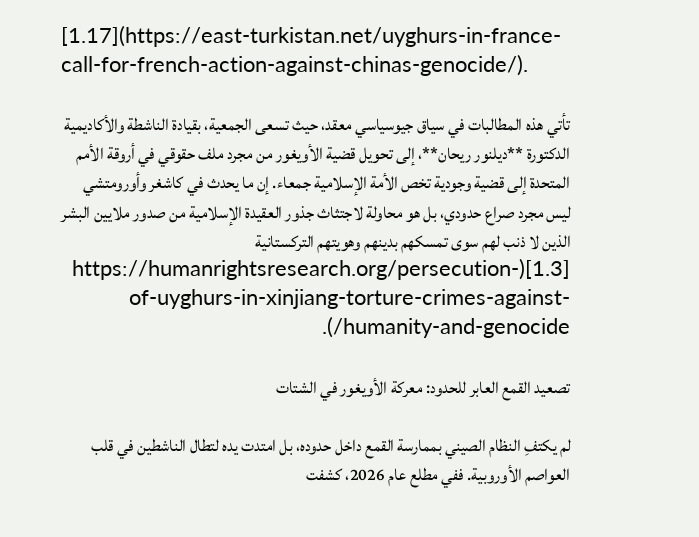[1.17](https://east-turkistan.net/uyghurs-in-france-call-for-french-action-against-chinas-genocide/).

تأتي هذه المطالبات في سياق جيوسياسي معقد، حيث تسعى الجمعية، بقيادة الناشطة والأكاديمية الدكتورة **ديلنور ريحان**، إلى تحويل قضية الأويغور من مجرد ملف حقوقي في أروقة الأمم المتحدة إلى قضية وجودية تخص الأمة الإسلامية جمعاء. إن ما يحدث في كاشغر وأورومتشي ليس مجرد صراع حدودي، بل هو محاولة لاجتثاث جذور العقيدة الإسلامية من صدور ملايين البشر الذين لا ذنب لهم سوى تمسكهم بدينهم وهويتهم التركستانية [1.3](https://humanrightsresearch.org/persecution-of-uyghurs-in-xinjiang-torture-crimes-against-humanity-and-genocide/).

تصعيد القمع العابر للحدود: معركة الأويغور في الشتات

لم يكتفِ النظام الصيني بممارسة القمع داخل حدوده، بل امتدت يده لتطال الناشطين في قلب العواصم الأوروبية. ففي مطلع عام 2026، كشفت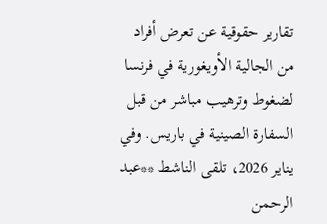تقارير حقوقية عن تعرض أفراد من الجالية الأويغورية في فرنسا لضغوط وترهيب مباشر من قبل السفارة الصينية في باريس. وفي يناير 2026، تلقى الناشط **عبد الرحمن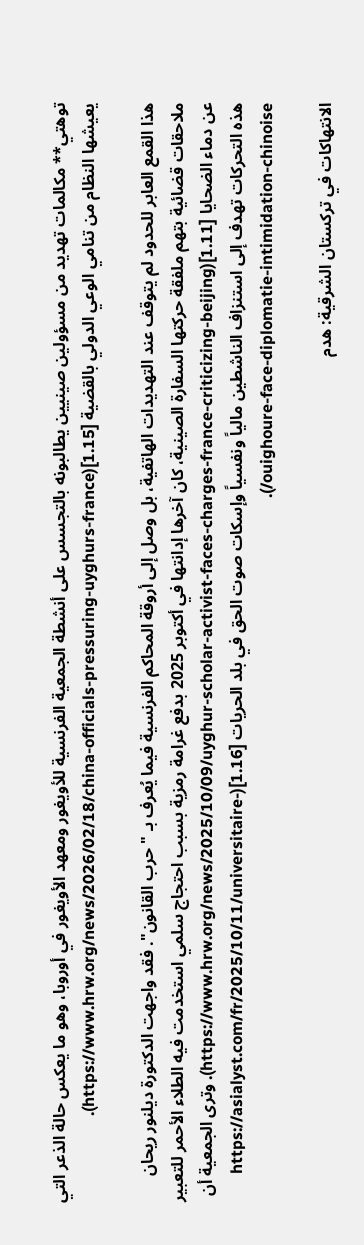توهتي** مكالمات تهديد من مسؤولين صينيين يطالبونه بالتجسس على أنشطة الجمعية الفرنسية للأويغور ومعهد الأويغور في أوروبا، وهو ما يعكس حالة الذعر التي يعيشها النظام من تنامي الوعي الدولي بالقضية [1.15](https://www.hrw.org/news/2026/02/18/china-officials-pressuring-uyghurs-france).

هذا القمع العابر للحدود لم يتوقف عند التهديدات الهاتفية، بل وصل إلى أروقة المحاكم الفرنسية فيما يُعرف بـ "حرب القانون". فقد واجهت الدكتورة ديلنور ريحان ملاحقات قضائية بتهم ملفقة حركتها السفارة الصينية، كان آخرها إدانتها في أكتوبر 2025 بدفع غرامة رمزية بسبب احتجاج سلمي استخدمت فيه الطلاء الأحمر للتعبير عن دماء الضحايا [1.11](https://www.hrw.org/news/2025/10/09/uyghur-scholar-activist-faces-charges-france-criticizing-beijing). وترى الجمعية أن هذه التحركات تهدف إلى استنزاف الناشطين مالياً ونفسياً وإسكات صوت الحق في بلد الحريات [1.16](https://asialyst.com/fr/2025/10/11/universitaire-ouighoure-face-diplomatie-intimidation-chinoise/).

الانتهاكات في تركستان الشرقية: هدم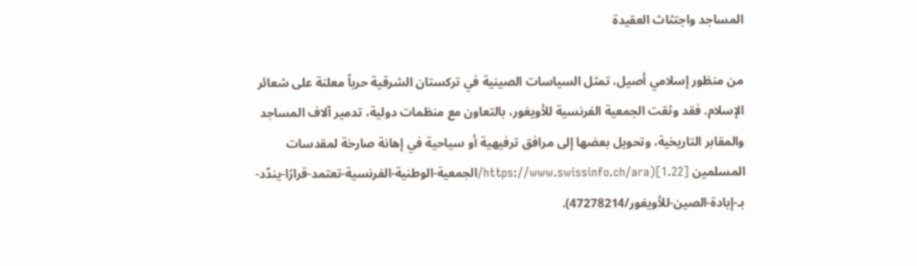المساجد واجتثاث العقيدة

من منظور إسلامي أصيل، تمثل السياسات الصينية في تركستان الشرقية حرباً معلنة على شعائر الإسلام. فقد وثقت الجمعية الفرنسية للأويغور، بالتعاون مع منظمات دولية، تدمير آلاف المساجد والمقابر التاريخية، وتحويل بعضها إلى مرافق ترفيهية أو سياحية في إهانة صارخة لمقدسات المسلمين [1.22](https://www.swissinfo.ch/ara/الجمعية-الوطنية-الفرنسية-تعتمد-قرارًا-يندّد-بـ-إبادة-الصين-للأويغور/47278214).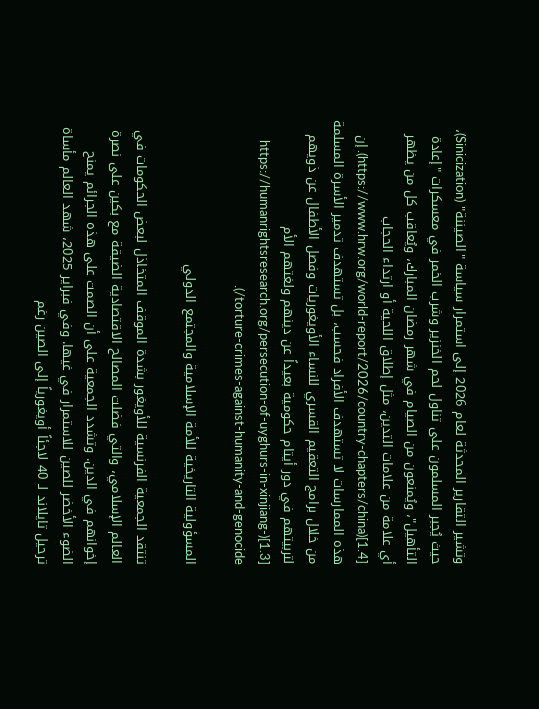وتشير التقارير المحدثة لعام 2026 إلى استمرار سياسة "الصيننة" (Sinicization)، حيث يُجبر المسلمون على تناول لحم الخنزير وشرب الخمر في معسكرات "إعادة التأهيل"، ويُمنعون من الصيام في شهر رمضان المبارك، ويُعاقب كل من يظهر أي علامة من علامات التدين، مثل إطلاق اللحية أو ارتداء الحجاب [1.4](https://www.hrw.org/world-report/2026/country-chapters/china). إن هذه الممارسات لا تستهدف الأفراد فحسب، بل تستهدف تدمير الأسرة المسلمة من خلال برامج التعقيم القسري للنساء الأويغوريات وفصل الأطفال عن ذويهم لتربيتهم في دور أيتام حكومية بعيداً عن دينهم ولغتهم الأم [1.3](https://humanrightsresearch.org/persecution-of-uyghurs-in-xinjiang-torture-crimes-against-humanity-and-genocide/).

المسؤولية التاريخية للأمة الإسلامية والمجتمع الدولي

تنتقد الجمعية الفرنسية للأويغور بشدة الموقف المتخاذل لبعض الحكومات في العالم الإسلامي، والتي فضلت المصالح الاقتصادية الضيقة مع بكين على نصرة إخوانهم في الدين. وتشدد الجمعية على أن الصمت على هذه الجرائم يمنح الضوء الأخضر للصين للاستمرار في غيها. وفي فبراير 2025، شهد العالم مأساة ترحيل تايلاند لـ 40 لاجئاً أويغورياً إلى الصين رغم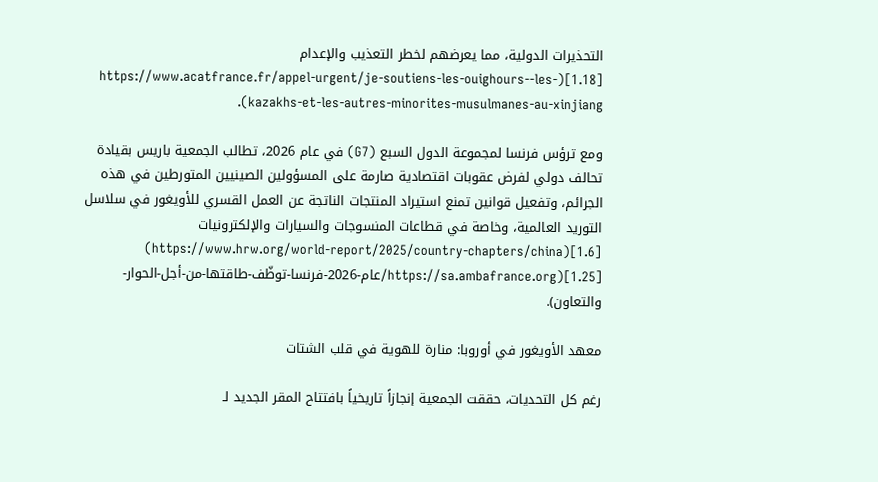التحذيرات الدولية، مما يعرضهم لخطر التعذيب والإعدام [1.18](https://www.acatfrance.fr/appel-urgent/je-soutiens-les-ouighours--les-kazakhs-et-les-autres-minorites-musulmanes-au-xinjiang).

ومع ترؤس فرنسا لمجموعة الدول السبع (G7) في عام 2026، تطالب الجمعية باريس بقيادة تحالف دولي لفرض عقوبات اقتصادية صارمة على المسؤولين الصينيين المتورطين في هذه الجرائم، وتفعيل قوانين تمنع استيراد المنتجات الناتجة عن العمل القسري للأويغور في سلاسل التوريد العالمية، وخاصة في قطاعات المنسوجات والسيارات والإلكترونيات [1.6](https://www.hrw.org/world-report/2025/country-chapters/china) [1.25](https://sa.ambafrance.org/عام-2026-فرنسا-توظّف-طاقتها-من-أجل-الحوار-والتعاون).

معهد الأويغور في أوروبا: منارة للهوية في قلب الشتات

رغم كل التحديات، حققت الجمعية إنجازاً تاريخياً بافتتاح المقر الجديد لـ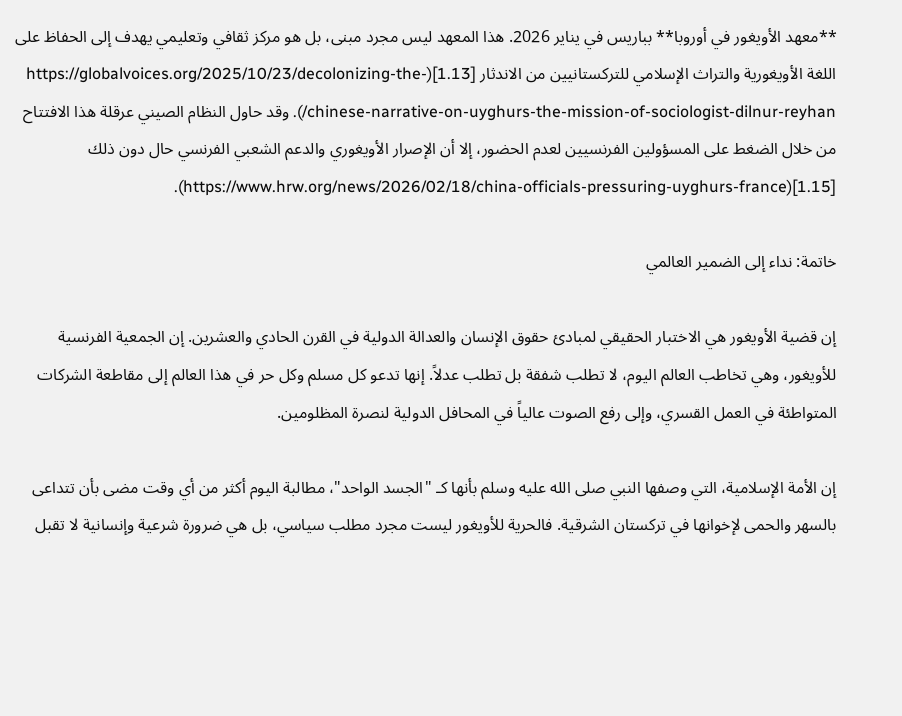**معهد الأويغور في أوروبا** بباريس في يناير 2026. هذا المعهد ليس مجرد مبنى، بل هو مركز ثقافي وتعليمي يهدف إلى الحفاظ على اللغة الأويغورية والتراث الإسلامي للتركستانيين من الاندثار [1.13](https://globalvoices.org/2025/10/23/decolonizing-the-chinese-narrative-on-uyghurs-the-mission-of-sociologist-dilnur-reyhan/). وقد حاول النظام الصيني عرقلة هذا الافتتاح من خلال الضغط على المسؤولين الفرنسيين لعدم الحضور، إلا أن الإصرار الأويغوري والدعم الشعبي الفرنسي حال دون ذلك [1.15](https://www.hrw.org/news/2026/02/18/china-officials-pressuring-uyghurs-france).

خاتمة: نداء إلى الضمير العالمي

إن قضية الأويغور هي الاختبار الحقيقي لمبادئ حقوق الإنسان والعدالة الدولية في القرن الحادي والعشرين. إن الجمعية الفرنسية للأويغور، وهي تخاطب العالم اليوم، لا تطلب شفقة بل تطلب عدلاً. إنها تدعو كل مسلم وكل حر في هذا العالم إلى مقاطعة الشركات المتواطئة في العمل القسري، وإلى رفع الصوت عالياً في المحافل الدولية لنصرة المظلومين.

إن الأمة الإسلامية، التي وصفها النبي صلى الله عليه وسلم بأنها كـ "الجسد الواحد"، مطالبة اليوم أكثر من أي وقت مضى بأن تتداعى بالسهر والحمى لإخوانها في تركستان الشرقية. فالحرية للأويغور ليست مجرد مطلب سياسي، بل هي ضرورة شرعية وإنسانية لا تقبل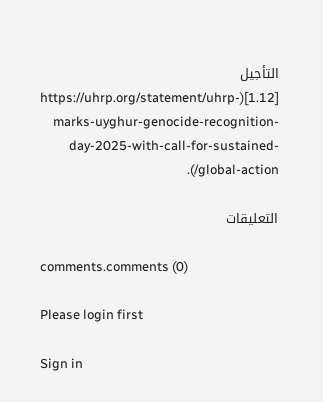التأجيل [1.12](https://uhrp.org/statement/uhrp-marks-uyghur-genocide-recognition-day-2025-with-call-for-sustained-global-action/).

التعليقات

comments.comments (0)

Please login first

Sign in